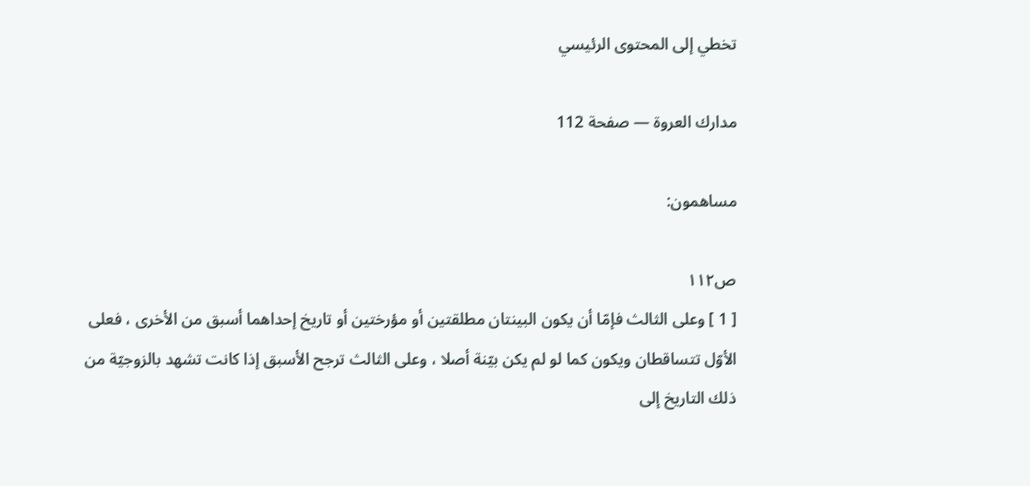تخطي إلى المحتوى الرئيسي

مدارك العروة — صفحة 112

مساهمون:

ص١١٢
[ 1 ] وعلى الثالث فإمّا أن يكون البينتان مطلقتين أو مؤرختين أو تاريخ إحداهما أسبق من الأخرى ، فعلى الأوّل تتساقطان ويكون كما لو لم يكن بيّنة أصلا ، وعلى الثالث ترجح الأسبق إذا كانت تشهد بالزوجيّة من ذلك التاريخ إلى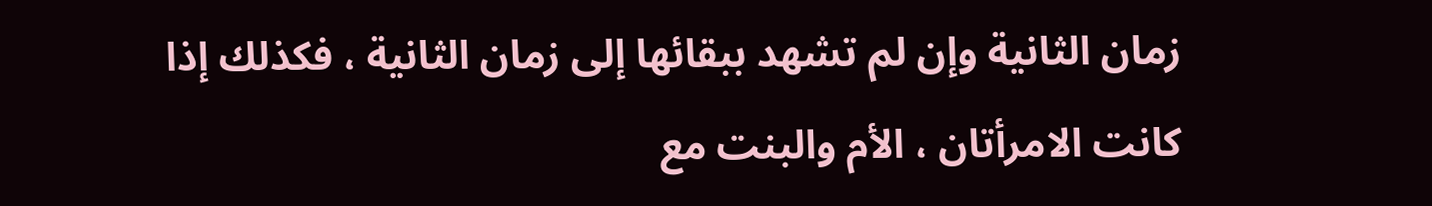زمان الثانية وإن لم تشهد ببقائها إلى زمان الثانية ، فكذلك إذا كانت الامرأتان ، الأم والبنت مع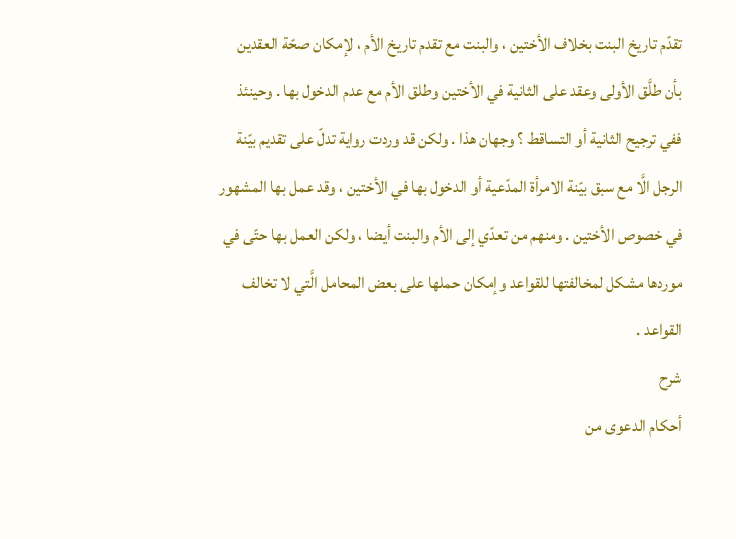تقدّم تاريخ البنت بخلاف الأختين ، والبنت مع تقدم تاريخ الأم ، لإمكان صحّة العقدين بأن طلَّق الأولى وعقد على الثانية في الأختين وطلق الأم مع عدم الدخول بها . وحينئذ ففي ترجيح الثانية أو التساقط ؟ وجهان هذا . ولكن قد وردت رواية تدلّ على تقديم بيّنة الرجل الَّا مع سبق بيّنة الامرأة المدّعية أو الدخول بها في الأختين ، وقد عمل بها المشهور في خصوص الأختين . ومنهم من تعدّي إلى الأم والبنت أيضا ، ولكن العمل بها حتّى في موردها مشكل لمخالفتها للقواعد وإمكان حملها على بعض المحامل الَّتي لا تخالف القواعد .
شرح
أحكام الدعوى من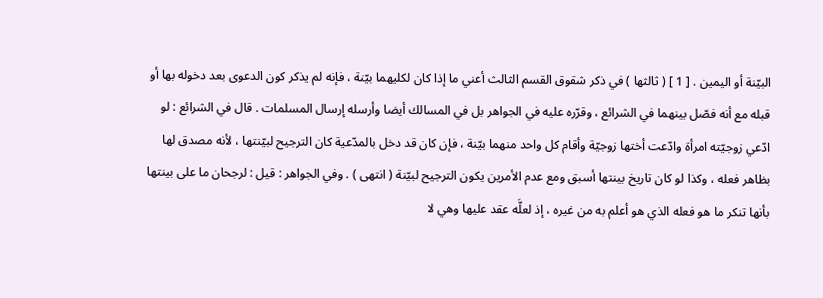البيّنة أو اليمين . [ 1 ] ( ثالثها ) في ذكر شقوق القسم الثالث أعني ما إذا كان لكليهما بيّنة ، فإنه لم يذكر كون الدعوى بعد دخوله بها أو قبله مع أنه فصّل بينهما في الشرائع ، وقرّره عليه في الجواهر بل في المسالك أيضا وأرسله إرسال المسلمات . قال في الشرائع : لو ادّعي زوجيّته امرأة وادّعت أختها زوجيّة وأقام كل واحد منهما بيّنة ، فإن كان قد دخل بالمدّعية كان الترجيح لبيّنتها ، لأنه مصدق لها بظاهر فعله ، وكذا لو كان تاريخ بينتها أسبق ومع عدم الأمرين يكون الترجيح لبيّنة ( انتهى ) . وفي الجواهر : قيل : لرجحان ما على بينتها بأنها تنكر ما هو فعله الذي هو أعلم به من غيره ، إذ لعلَّه عقد عليها وهي لا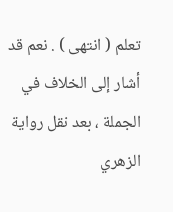تعلم ( انتهى ) . نعم قد أشار إلى الخلاف في الجملة ، بعد نقل رواية الزهري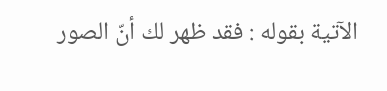الآتية بقوله : فقد ظهر لك أنّ الصور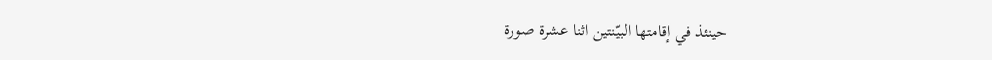حينئذ في إقامتها البيّنتين اثنا عشرة صورة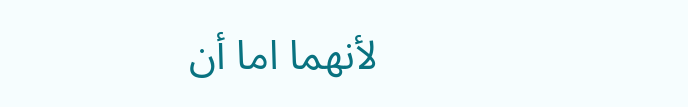لأنهما اما أن